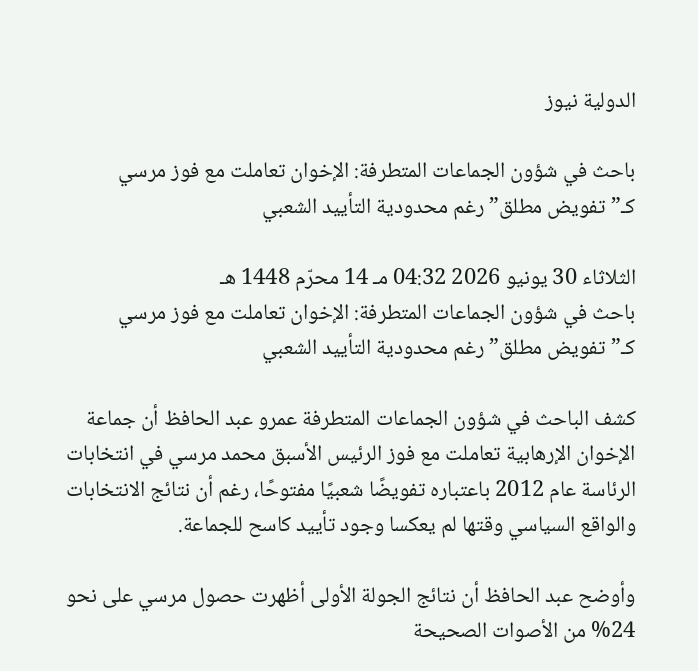الدولية نيوز

باحث في شؤون الجماعات المتطرفة: الإخوان تعاملت مع فوز مرسي كـ”تفويض مطلق” رغم محدودية التأييد الشعبي

الثلاثاء 30 يونيو 2026 04:32 مـ 14 محرّم 1448 هـ
باحث في شؤون الجماعات المتطرفة: الإخوان تعاملت مع فوز مرسي كـ”تفويض مطلق” رغم محدودية التأييد الشعبي

كشف الباحث في شؤون الجماعات المتطرفة عمرو عبد الحافظ أن جماعة الإخوان الإرهابية تعاملت مع فوز الرئيس الأسبق محمد مرسي في انتخابات الرئاسة عام 2012 باعتباره تفويضًا شعبيًا مفتوحًا، رغم أن نتائج الانتخابات والواقع السياسي وقتها لم يعكسا وجود تأييد كاسح للجماعة.

وأوضح عبد الحافظ أن نتائج الجولة الأولى أظهرت حصول مرسي على نحو 24% من الأصوات الصحيحة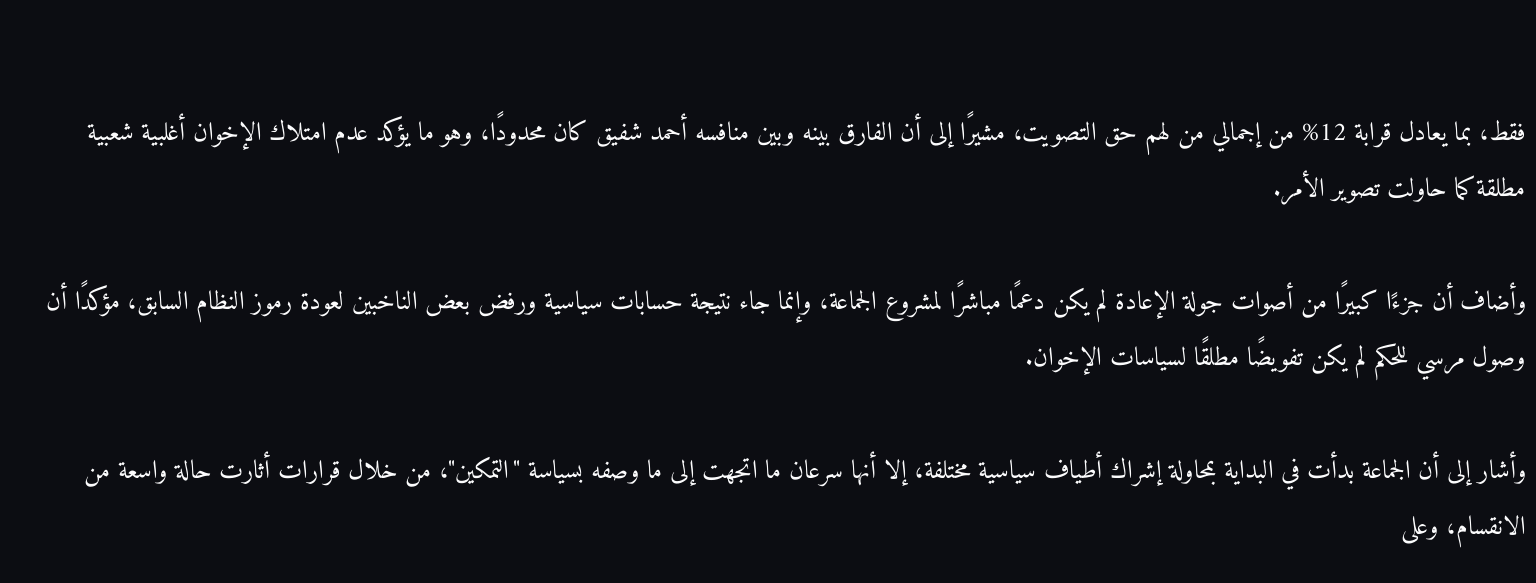فقط، بما يعادل قرابة 12% من إجمالي من لهم حق التصويت، مشيرًا إلى أن الفارق بينه وبين منافسه أحمد شفيق كان محدودًا، وهو ما يؤكد عدم امتلاك الإخوان أغلبية شعبية مطلقة كما حاولت تصوير الأمر.

وأضاف أن جزءًا كبيرًا من أصوات جولة الإعادة لم يكن دعمًا مباشرًا لمشروع الجماعة، وإنما جاء نتيجة حسابات سياسية ورفض بعض الناخبين لعودة رموز النظام السابق، مؤكدًا أن وصول مرسي للحكم لم يكن تفويضًا مطلقًا لسياسات الإخوان.

وأشار إلى أن الجماعة بدأت في البداية بمحاولة إشراك أطياف سياسية مختلفة، إلا أنها سرعان ما اتجهت إلى ما وصفه بسياسة "التمكين"، من خلال قرارات أثارت حالة واسعة من الانقسام، وعلى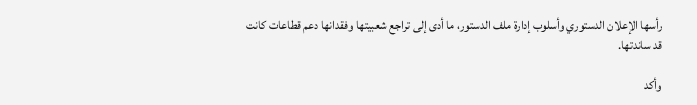رأسها الإعلان الدستوري وأسلوب إدارة ملف الدستور، ما أدى إلى تراجع شعبيتها وفقدانها دعم قطاعات كانت قد ساندتها.

وأكد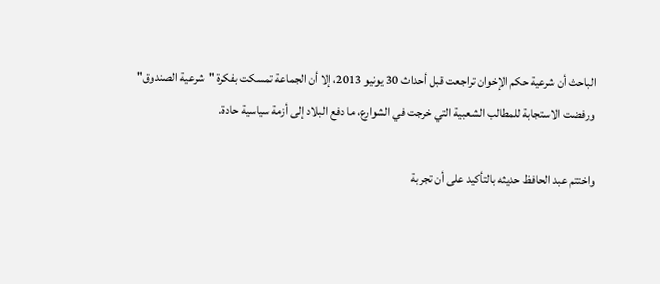الباحث أن شرعية حكم الإخوان تراجعت قبل أحداث 30 يونيو 2013، إلا أن الجماعة تمسكت بفكرة "شرعية الصندوق" ورفضت الاستجابة للمطالب الشعبية التي خرجت في الشوارع، ما دفع البلاد إلى أزمة سياسية حادة.

واختتم عبد الحافظ حديثه بالتأكيد على أن تجربة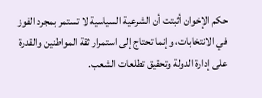حكم الإخوان أثبتت أن الشرعية السياسية لا تستمر بمجرد الفوز في الانتخابات، وإنما تحتاج إلى استمرار ثقة المواطنين والقدرة على إدارة الدولة وتحقيق تطلعات الشعب.